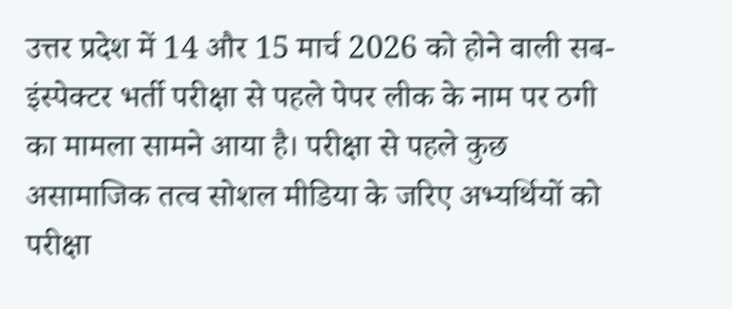उत्तर प्रदेश में 14 और 15 मार्च 2026 को होने वाली सब-इंस्पेक्टर भर्ती परीक्षा से पहले पेपर लीक के नाम पर ठगी का मामला सामने आया है। परीक्षा से पहले कुछ असामाजिक तत्व सोशल मीडिया के जरिए अभ्यर्थियों को परीक्षा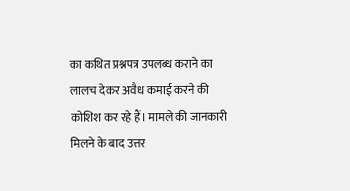का कथित प्रश्नपत्र उपलब्ध कराने का लालच देकर अवैध कमाई करने की कोशिश कर रहे हैं। मामले की जानकारी मिलने के बाद उत्तर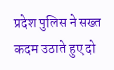प्रदेश पुलिस ने सख्त कदम उठाते हुए दो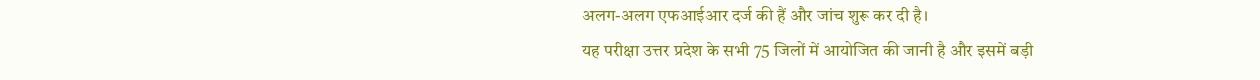अलग-अलग एफआईआर दर्ज की हैं और जांच शुरू कर दी है।
यह परीक्षा उत्तर प्रदेश के सभी 75 जिलों में आयोजित की जानी है और इसमें बड़ी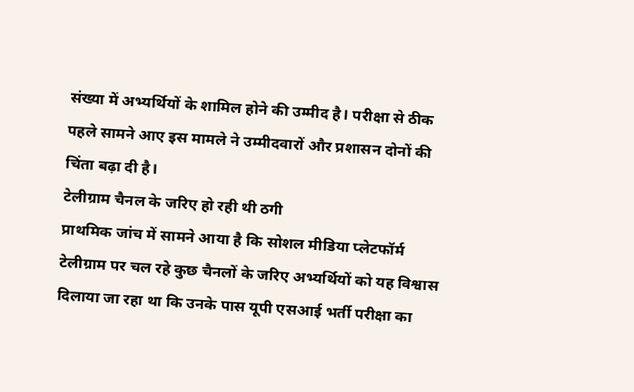संख्या में अभ्यर्थियों के शामिल होने की उम्मीद है। परीक्षा से ठीक पहले सामने आए इस मामले ने उम्मीदवारों और प्रशासन दोनों की चिंता बढ़ा दी है।
टेलीग्राम चैनल के जरिए हो रही थी ठगी
प्राथमिक जांच में सामने आया है कि सोशल मीडिया प्लेटफॉर्म टेलीग्राम पर चल रहे कुछ चैनलों के जरिए अभ्यर्थियों को यह विश्वास दिलाया जा रहा था कि उनके पास यूपी एसआई भर्ती परीक्षा का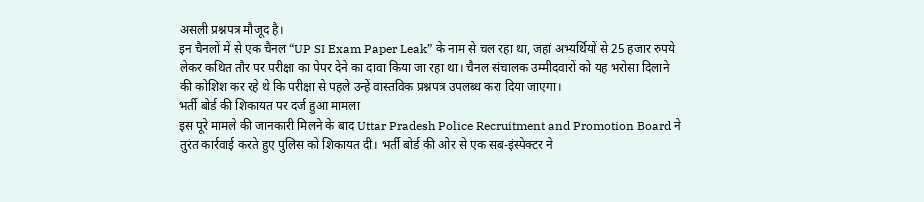असली प्रश्नपत्र मौजूद है।
इन चैनलों में से एक चैनल “UP SI Exam Paper Leak” के नाम से चल रहा था, जहां अभ्यर्थियों से 25 हजार रुपये लेकर कथित तौर पर परीक्षा का पेपर देने का दावा किया जा रहा था। चैनल संचालक उम्मीदवारों को यह भरोसा दिलाने की कोशिश कर रहे थे कि परीक्षा से पहले उन्हें वास्तविक प्रश्नपत्र उपलब्ध करा दिया जाएगा।
भर्ती बोर्ड की शिकायत पर दर्ज हुआ मामला
इस पूरे मामले की जानकारी मिलने के बाद Uttar Pradesh Police Recruitment and Promotion Board ने तुरंत कार्रवाई करते हुए पुलिस को शिकायत दी। भर्ती बोर्ड की ओर से एक सब-इंस्पेक्टर ने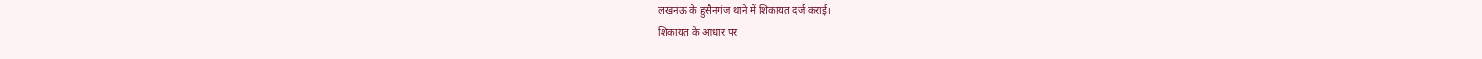लखनऊ के हुसैनगंज थाने में शिकायत दर्ज कराई।
शिकायत के आधार पर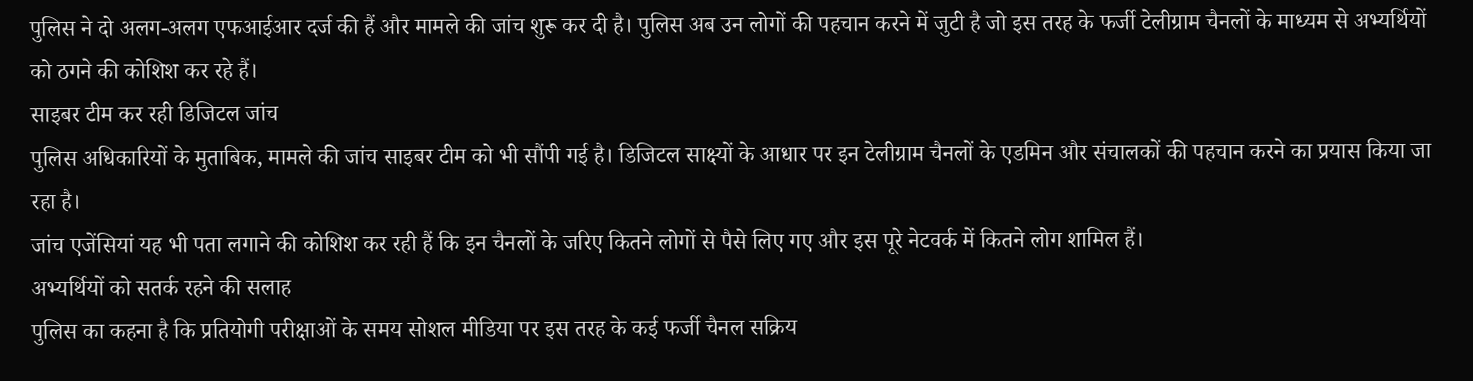पुलिस ने दो अलग-अलग एफआईआर दर्ज की हैं और मामले की जांच शुरू कर दी है। पुलिस अब उन लोगों की पहचान करने में जुटी है जो इस तरह के फर्जी टेलीग्राम चैनलों के माध्यम से अभ्यर्थियों को ठगने की कोशिश कर रहे हैं।
साइबर टीम कर रही डिजिटल जांच
पुलिस अधिकारियों के मुताबिक, मामले की जांच साइबर टीम को भी सौंपी गई है। डिजिटल साक्ष्यों के आधार पर इन टेलीग्राम चैनलों के एडमिन और संचालकों की पहचान करने का प्रयास किया जा रहा है।
जांच एजेंसियां यह भी पता लगाने की कोशिश कर रही हैं कि इन चैनलों के जरिए कितने लोगों से पैसे लिए गए और इस पूरे नेटवर्क में कितने लोग शामिल हैं।
अभ्यर्थियों को सतर्क रहने की सलाह
पुलिस का कहना है कि प्रतियोगी परीक्षाओं के समय सोशल मीडिया पर इस तरह के कई फर्जी चैनल सक्रिय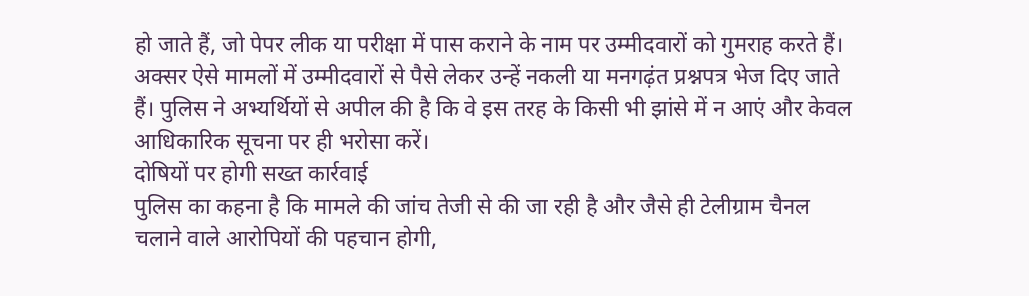हो जाते हैं, जो पेपर लीक या परीक्षा में पास कराने के नाम पर उम्मीदवारों को गुमराह करते हैं।
अक्सर ऐसे मामलों में उम्मीदवारों से पैसे लेकर उन्हें नकली या मनगढ़ंत प्रश्नपत्र भेज दिए जाते हैं। पुलिस ने अभ्यर्थियों से अपील की है कि वे इस तरह के किसी भी झांसे में न आएं और केवल आधिकारिक सूचना पर ही भरोसा करें।
दोषियों पर होगी सख्त कार्रवाई
पुलिस का कहना है कि मामले की जांच तेजी से की जा रही है और जैसे ही टेलीग्राम चैनल चलाने वाले आरोपियों की पहचान होगी,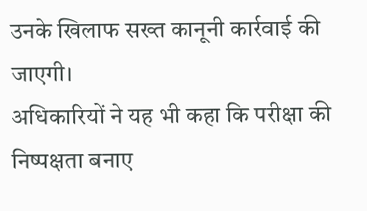उनके खिलाफ सख्त कानूनी कार्रवाई की जाएगी।
अधिकारियों ने यह भी कहा कि परीक्षा की निष्पक्षता बनाए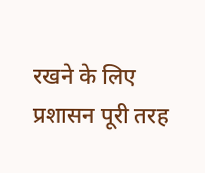रखने के लिए प्रशासन पूरी तरह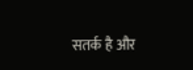सतर्क है और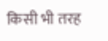किसी भी तरह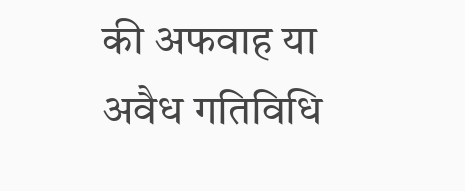की अफवाह या अवैध गतिविधि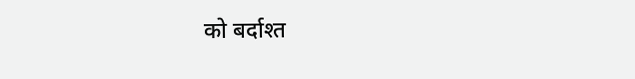को बर्दाश्त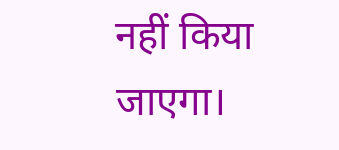नहीं किया जाएगा।